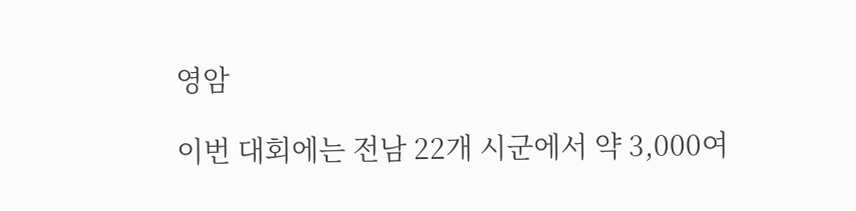영암

이번 대회에는 전남 22개 시군에서 약 3,000여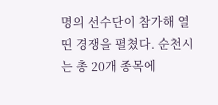명의 선수단이 참가해 열띤 경쟁을 펼쳤다. 순천시는 총 20개 종목에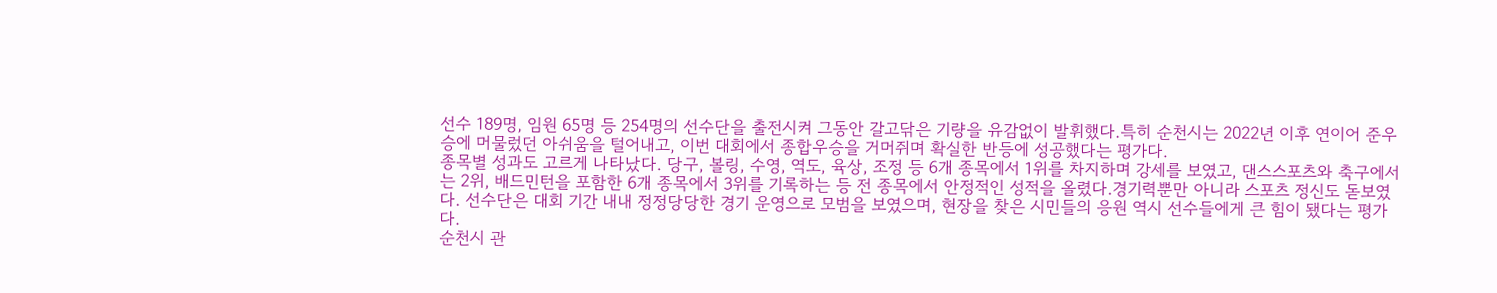선수 189명, 임원 65명 등 254명의 선수단을 출전시켜 그동안 갈고닦은 기량을 유감없이 발휘했다.특히 순천시는 2022년 이후 연이어 준우승에 머물렀던 아쉬움을 털어내고, 이번 대회에서 종합우승을 거머쥐며 확실한 반등에 성공했다는 평가다.
종목별 성과도 고르게 나타났다. 당구, 볼링, 수영, 역도, 육상, 조정 등 6개 종목에서 1위를 차지하며 강세를 보였고, 댄스스포츠와 축구에서는 2위, 배드민턴을 포함한 6개 종목에서 3위를 기록하는 등 전 종목에서 안정적인 성적을 올렸다.경기력뿐만 아니라 스포츠 정신도 돋보였다. 선수단은 대회 기간 내내 정정당당한 경기 운영으로 모범을 보였으며, 현장을 찾은 시민들의 응원 역시 선수들에게 큰 힘이 됐다는 평가다.
순천시 관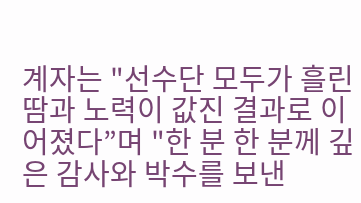계자는 "선수단 모두가 흘린 땀과 노력이 값진 결과로 이어졌다”며 "한 분 한 분께 깊은 감사와 박수를 보낸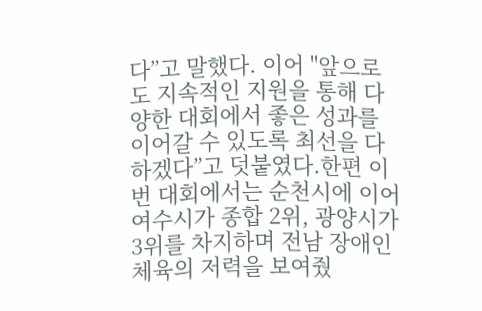다”고 말했다. 이어 "앞으로도 지속적인 지원을 통해 다양한 대회에서 좋은 성과를 이어갈 수 있도록 최선을 다하겠다”고 덧붙였다.한편 이번 대회에서는 순천시에 이어 여수시가 종합 2위, 광양시가 3위를 차지하며 전남 장애인 체육의 저력을 보여줬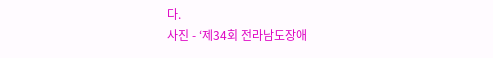다.
사진 - ‘제34회 전라남도장애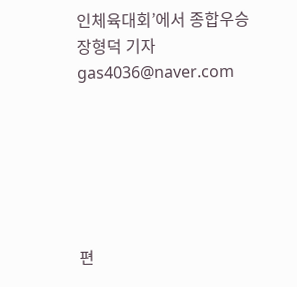인체육대회’에서 종합우승
장형덕 기자 gas4036@naver.com






편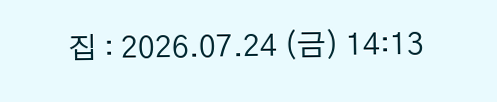집 : 2026.07.24 (금) 14:13